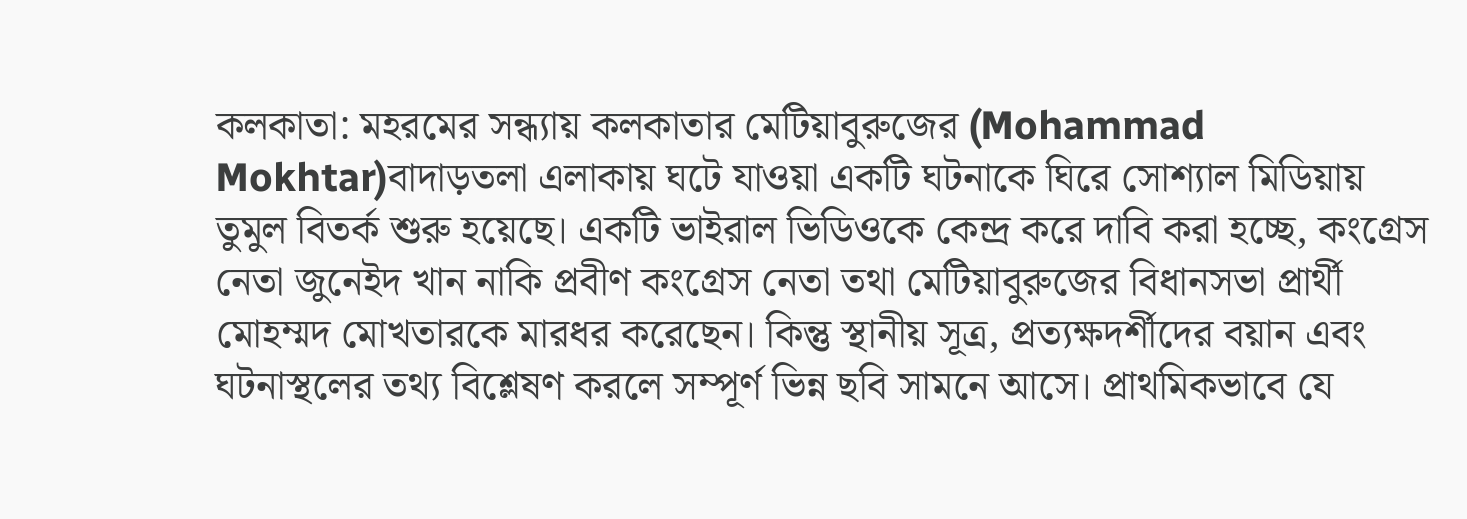কলকাতা: মহরমের সন্ধ্যায় কলকাতার মেটিয়াবুরুজের (Mohammad Mokhtar)বাদাড়তলা এলাকায় ঘটে যাওয়া একটি ঘটনাকে ঘিরে সোশ্যাল মিডিয়ায় তুমুল বিতর্ক শুরু হয়েছে। একটি ভাইরাল ভিডিওকে কেন্দ্র করে দাবি করা হচ্ছে, কংগ্রেস নেতা জুনেইদ খান নাকি প্রবীণ কংগ্রেস নেতা তথা মেটিয়াবুরুজের বিধানসভা প্রার্থী মোহম্মদ মোখতারকে মারধর করেছেন। কিন্তু স্থানীয় সূত্র, প্রত্যক্ষদর্শীদের বয়ান এবং ঘটনাস্থলের তথ্য বিশ্লেষণ করলে সম্পূর্ণ ভিন্ন ছবি সামনে আসে। প্রাথমিকভাবে যে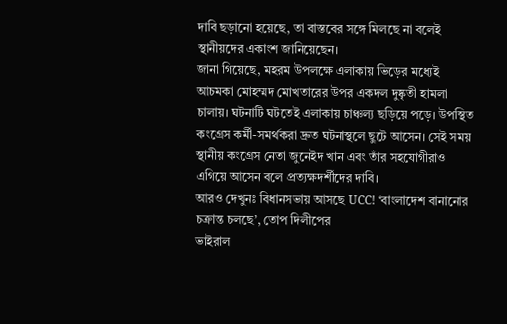দাবি ছড়ানো হয়েছে, তা বাস্তবের সঙ্গে মিলছে না বলেই স্থানীয়দের একাংশ জানিয়েছেন।
জানা গিয়েছে, মহরম উপলক্ষে এলাকায় ভিড়ের মধ্যেই আচমকা মোহম্মদ মোখতারের উপর একদল দুষ্কৃতী হামলা চালায়। ঘটনাটি ঘটতেই এলাকায় চাঞ্চল্য ছড়িয়ে পড়ে। উপস্থিত কংগ্রেস কর্মী-সমর্থকরা দ্রুত ঘটনাস্থলে ছুটে আসেন। সেই সময় স্থানীয় কংগ্রেস নেতা জুনেইদ খান এবং তাঁর সহযোগীরাও এগিয়ে আসেন বলে প্রত্যক্ষদর্শীদের দাবি।
আরও দেখুনঃ বিধানসভায় আসছে UCC! ‘বাংলাদেশ বানানোর চক্রান্ত চলছে’, তোপ দিলীপের
ভাইরাল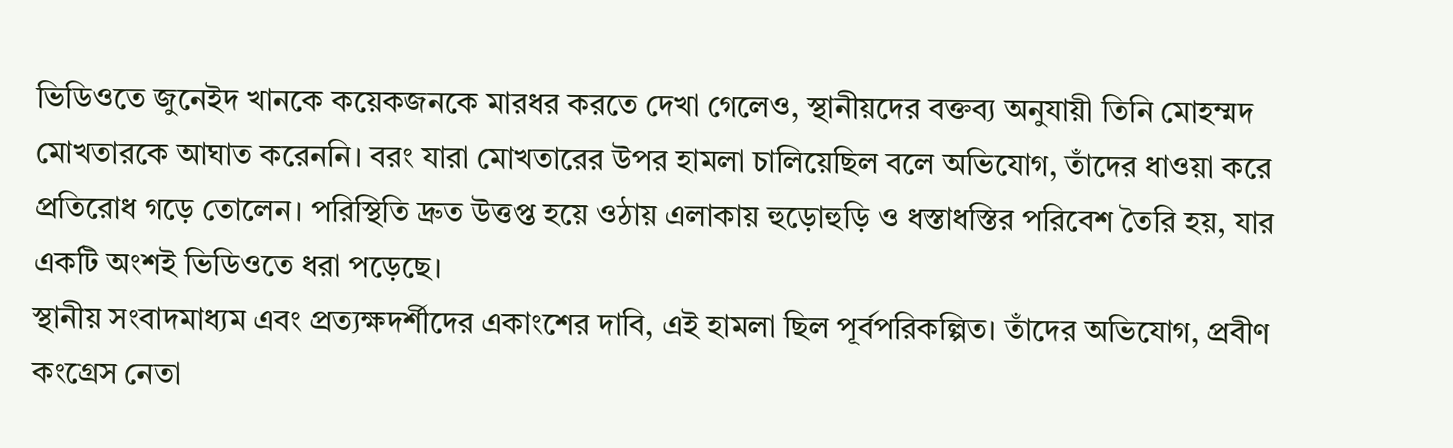ভিডিওতে জুনেইদ খানকে কয়েকজনকে মারধর করতে দেখা গেলেও, স্থানীয়দের বক্তব্য অনুযায়ী তিনি মোহম্মদ মোখতারকে আঘাত করেননি। বরং যারা মোখতারের উপর হামলা চালিয়েছিল বলে অভিযোগ, তাঁদের ধাওয়া করে প্রতিরোধ গড়ে তোলেন। পরিস্থিতি দ্রুত উত্তপ্ত হয়ে ওঠায় এলাকায় হুড়োহুড়ি ও ধস্তাধস্তির পরিবেশ তৈরি হয়, যার একটি অংশই ভিডিওতে ধরা পড়েছে।
স্থানীয় সংবাদমাধ্যম এবং প্রত্যক্ষদর্শীদের একাংশের দাবি, এই হামলা ছিল পূর্বপরিকল্পিত। তাঁদের অভিযোগ, প্রবীণ কংগ্রেস নেতা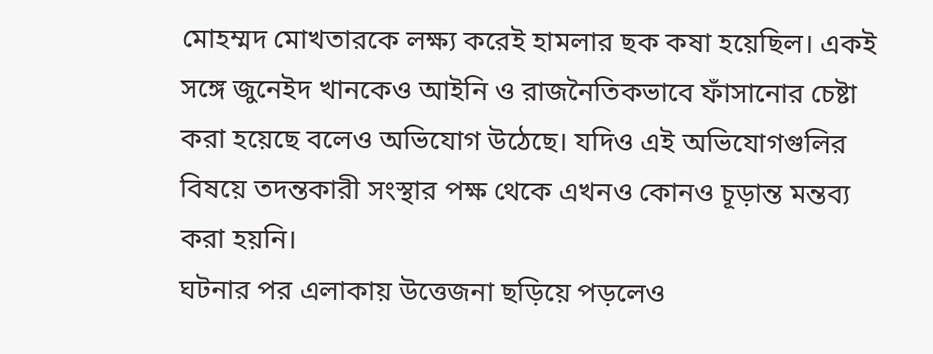মোহম্মদ মোখতারকে লক্ষ্য করেই হামলার ছক কষা হয়েছিল। একই সঙ্গে জুনেইদ খানকেও আইনি ও রাজনৈতিকভাবে ফাঁসানোর চেষ্টা করা হয়েছে বলেও অভিযোগ উঠেছে। যদিও এই অভিযোগগুলির বিষয়ে তদন্তকারী সংস্থার পক্ষ থেকে এখনও কোনও চূড়ান্ত মন্তব্য করা হয়নি।
ঘটনার পর এলাকায় উত্তেজনা ছড়িয়ে পড়লেও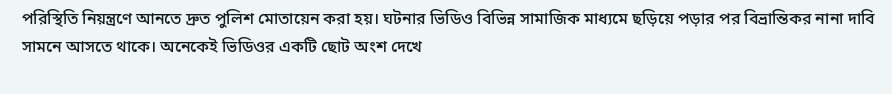পরিস্থিতি নিয়ন্ত্রণে আনতে দ্রুত পুলিশ মোতায়েন করা হয়। ঘটনার ভিডিও বিভিন্ন সামাজিক মাধ্যমে ছড়িয়ে পড়ার পর বিভ্রান্তিকর নানা দাবি সামনে আসতে থাকে। অনেকেই ভিডিওর একটি ছোট অংশ দেখে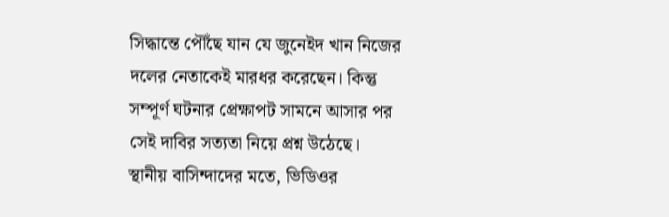সিদ্ধান্তে পৌঁছে যান যে জুনেইদ খান নিজের দলের নেতাকেই মারধর করেছেন। কিন্তু সম্পূর্ণ ঘটনার প্রেক্ষাপট সামনে আসার পর সেই দাবির সত্যতা নিয়ে প্রশ্ন উঠেছে।
স্থানীয় বাসিন্দাদের মতে, ভিডিওর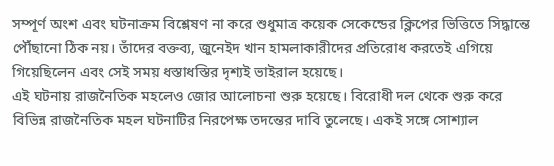সম্পূর্ণ অংশ এবং ঘটনাক্রম বিশ্লেষণ না করে শুধুমাত্র কয়েক সেকেন্ডের ক্লিপের ভিত্তিতে সিদ্ধান্তে পৌঁছানো ঠিক নয়। তাঁদের বক্তব্য, জুনেইদ খান হামলাকারীদের প্রতিরোধ করতেই এগিয়ে গিয়েছিলেন এবং সেই সময় ধস্তাধস্তির দৃশ্যই ভাইরাল হয়েছে।
এই ঘটনায় রাজনৈতিক মহলেও জোর আলোচনা শুরু হয়েছে। বিরোধী দল থেকে শুরু করে বিভিন্ন রাজনৈতিক মহল ঘটনাটির নিরপেক্ষ তদন্তের দাবি তুলেছে। একই সঙ্গে সোশ্যাল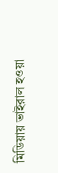মিডিয়ায় ভাইরাল হওয়া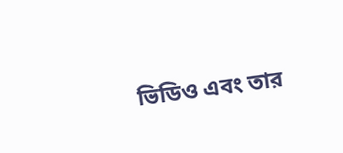ভিডিও এবং তার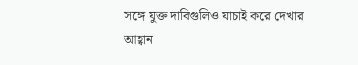সঙ্গে যুক্ত দাবিগুলিও যাচাই করে দেখার আহ্বান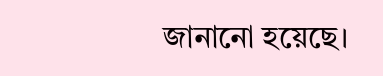জানানো হয়েছে।